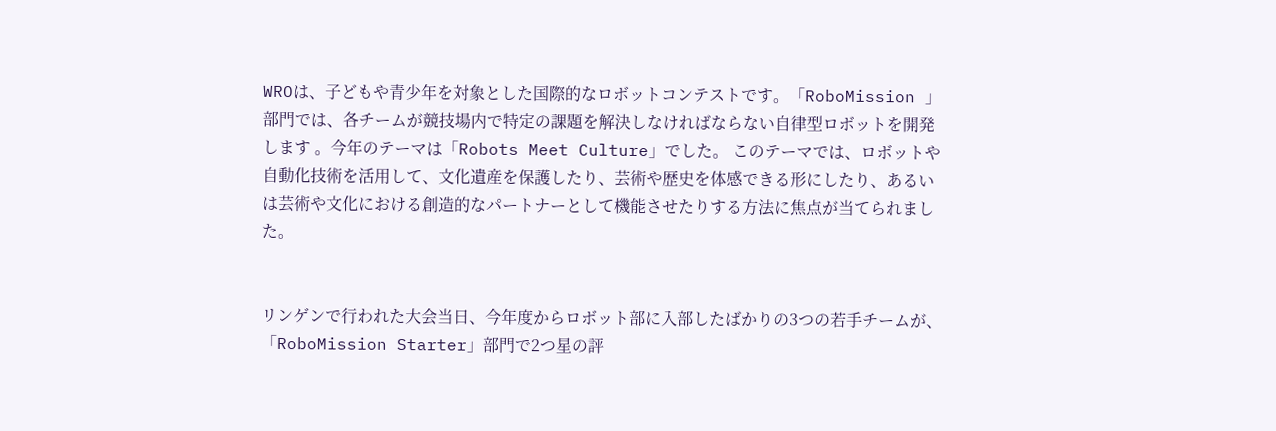WROは、子どもや青少年を対象とした国際的なロボットコンテストです。「RoboMission 」部門では、各チームが競技場内で特定の課題を解決しなければならない自律型ロボットを開発します 。今年のテーマは「Robots Meet Culture」でした。 このテーマでは、ロボットや自動化技術を活用して、文化遺産を保護したり、芸術や歴史を体感できる形にしたり、あるいは芸術や文化における創造的なパートナーとして機能させたりする方法に焦点が当てられました。


リンゲンで行われた大会当日、今年度からロボット部に入部したばかりの3つの若手チームが、「RoboMission Starter」部門で2つ星の評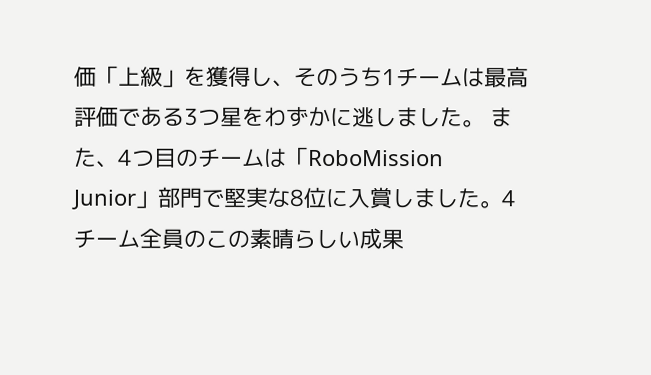価「上級」を獲得し、そのうち1チームは最高評価である3つ星をわずかに逃しました。 また、4つ目のチームは「RoboMission Junior」部門で堅実な8位に入賞しました。4チーム全員のこの素晴らしい成果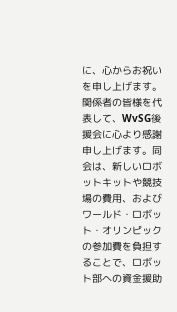に、心からお祝いを申し上げます。
関係者の皆様を代表して、WvSG後援会に心より感謝申し上げます。同会は、新しいロボットキットや競技場の費用、およびワールド・ロボット・オリンピックの参加費を負担することで、ロボット部への資金援助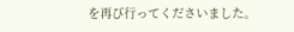を再び行ってくださいました。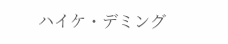ハイケ・デミング